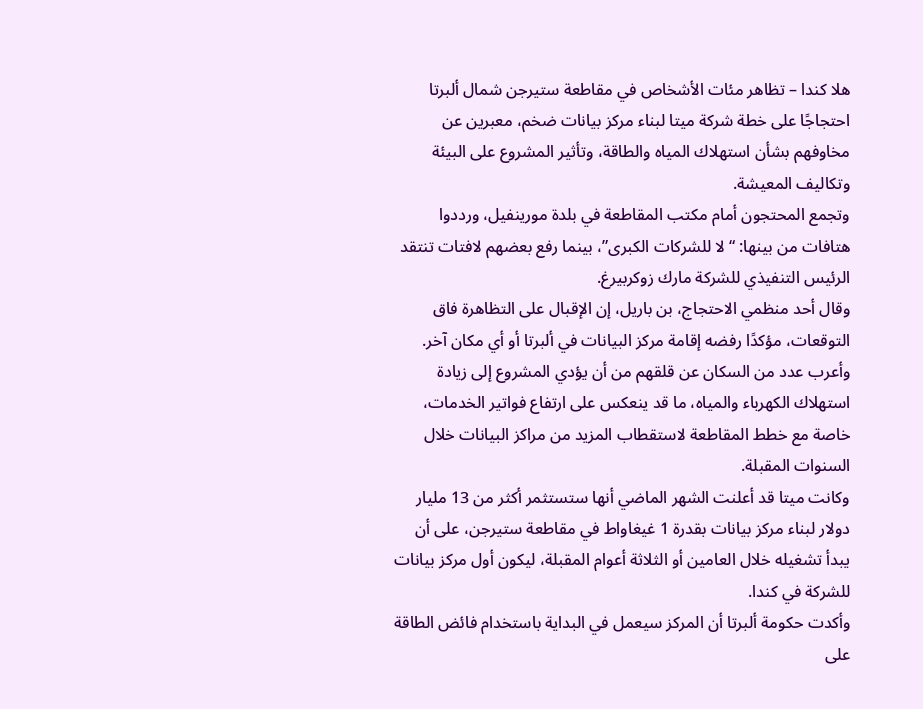هلا كندا – تظاهر مئات الأشخاص في مقاطعة ستيرجن شمال ألبرتا احتجاجًا على خطة شركة ميتا لبناء مركز بيانات ضخم، معبرين عن مخاوفهم بشأن استهلاك المياه والطاقة، وتأثير المشروع على البيئة وتكاليف المعيشة.
وتجمع المحتجون أمام مكتب المقاطعة في بلدة مورينفيل، ورددوا هتافات من بينها: “لا للشركات الكبرى”، بينما رفع بعضهم لافتات تنتقد الرئيس التنفيذي للشركة مارك زوكربيرغ.
وقال أحد منظمي الاحتجاج، بن باريل، إن الإقبال على التظاهرة فاق التوقعات، مؤكدًا رفضه إقامة مركز البيانات في ألبرتا أو أي مكان آخر.
وأعرب عدد من السكان عن قلقهم من أن يؤدي المشروع إلى زيادة استهلاك الكهرباء والمياه، ما قد ينعكس على ارتفاع فواتير الخدمات، خاصة مع خطط المقاطعة لاستقطاب المزيد من مراكز البيانات خلال السنوات المقبلة.
وكانت ميتا قد أعلنت الشهر الماضي أنها ستستثمر أكثر من 13 مليار دولار لبناء مركز بيانات بقدرة 1 غيغاواط في مقاطعة ستيرجن، على أن يبدأ تشغيله خلال العامين أو الثلاثة أعوام المقبلة، ليكون أول مركز بيانات للشركة في كندا.
وأكدت حكومة ألبرتا أن المركز سيعمل في البداية باستخدام فائض الطاقة على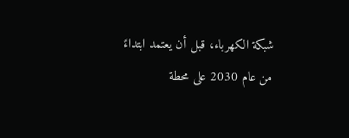شبكة الكهرباء، قبل أن يعتمد ابتداءً من عام 2030 على محطة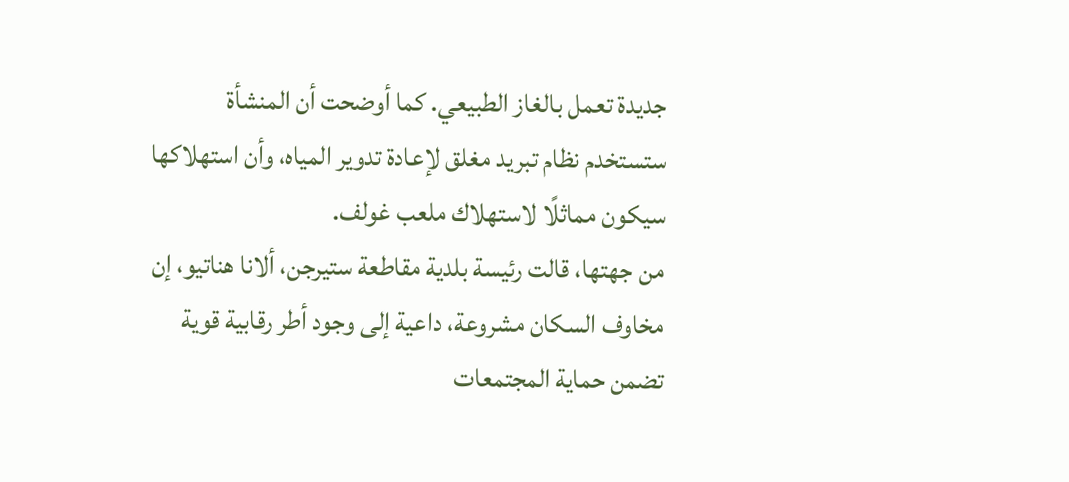جديدة تعمل بالغاز الطبيعي. كما أوضحت أن المنشأة ستستخدم نظام تبريد مغلق لإعادة تدوير المياه، وأن استهلاكها سيكون مماثلًا لاستهلاك ملعب غولف.
من جهتها، قالت رئيسة بلدية مقاطعة ستيرجن، ألانا هناتيو، إن مخاوف السكان مشروعة، داعية إلى وجود أطر رقابية قوية تضمن حماية المجتمعات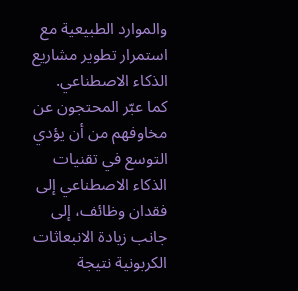والموارد الطبيعية مع استمرار تطوير مشاريع الذكاء الاصطناعي.
كما عبّر المحتجون عن مخاوفهم من أن يؤدي التوسع في تقنيات الذكاء الاصطناعي إلى فقدان وظائف، إلى جانب زيادة الانبعاثات الكربونية نتيجة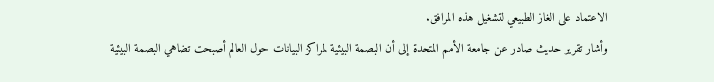الاعتماد على الغاز الطبيعي لتشغيل هذه المرافق.
وأشار تقرير حديث صادر عن جامعة الأمم المتحدة إلى أن البصمة البيئية لمراكز البيانات حول العالم أصبحت تضاهي البصمة البيئية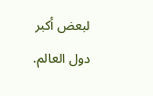لبعض أكبر دول العالم.